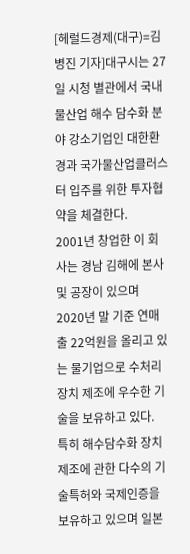[헤럴드경제(대구)=김병진 기자]대구시는 27일 시청 별관에서 국내 물산업 해수 담수화 분야 강소기업인 대한환경과 국가물산업클러스터 입주를 위한 투자협약을 체결한다.
2001년 창업한 이 회사는 경남 김해에 본사 및 공장이 있으며 2020년 말 기준 연매출 22억원을 올리고 있는 물기업으로 수처리 장치 제조에 우수한 기술을 보유하고 있다.
특히 해수담수화 장치 제조에 관한 다수의 기술특허와 국제인증을 보유하고 있으며 일본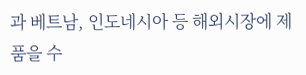과 베트남, 인도네시아 등 해외시장에 제품을 수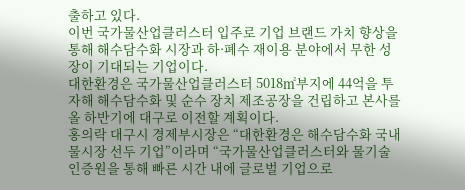출하고 있다.
이번 국가물산업클러스터 입주로 기업 브랜드 가치 향상을 통해 해수담수화 시장과 하·폐수 재이용 분야에서 무한 성장이 기대되는 기업이다.
대한환경은 국가물산업클러스터 5018㎡부지에 44억을 투자해 해수담수화 및 순수 장치 제조공장을 건립하고 본사를 올 하반기에 대구로 이전할 계획이다.
홍의락 대구시 경제부시장은 “대한환경은 해수담수화 국내 물시장 선두 기업”이라며 “국가물산업클러스터와 물기술인증원을 통해 빠른 시간 내에 글로벌 기업으로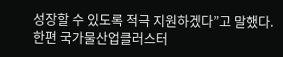성장할 수 있도록 적극 지원하겠다”고 말했다.
한편 국가물산업클러스터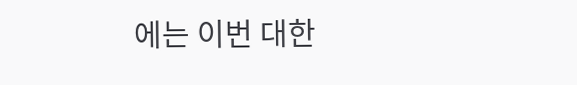에는 이번 대한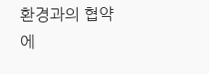환경과의 협약에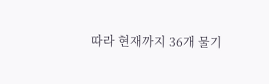따라 현재까지 36개 물기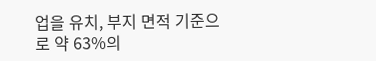업을 유치, 부지 면적 기준으로 약 63%의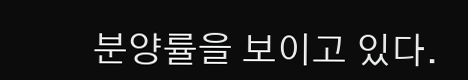분양률을 보이고 있다.